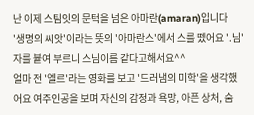난 이제 스팀잇의 문턱을 넘은 아마란(amaran)입니다
'생명의 씨앗'이라는 뜻의 '아마란스'에서 스를 뗐어요 '.님'자를 븉여 부르니 스님이름 같다고해서요^^
얼마 전 '엘르'라는 영화를 보고 '드러냄의 미학'을 생각했어요 여주인공을 보며 자신의 감정과 욕망, 아픈 상처, 숨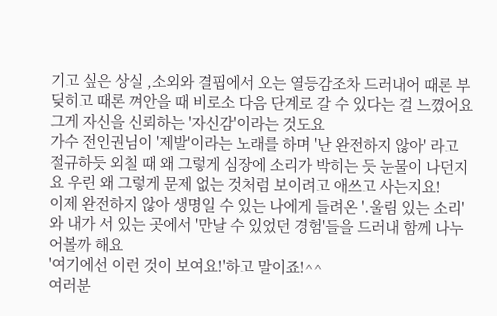기고 싶은 상실 ,소외와 결핍에서 오는 열등감조차 드러내어 때론 부딪히고 때론 껴안을 때 비로소 다음 단계로 갈 수 있다는 걸 느꼈어요 그게 자신을 신뢰하는 '자신감'이라는 것도요
가수 전인권님이 '제발'이라는 노래를 하며 '난 완전하지 않아' 라고 절규하듯 외칠 때 왜 그렇게 심장에 소리가 박히는 듯 눈물이 나던지요 우린 왜 그렇게 문제 없는 것처럼 보이려고 애쓰고 사는지요!
이제 완전하지 않아 생명일 수 있는 나에게 들려온 '.울림 있는 소리'와 내가 서 있는 곳에서 '만날 수 있었던 경험'들을 드러내 함께 나누어볼까 해요
'여기에선 이런 것이 보여요!'하고 말이죠!^^
여러분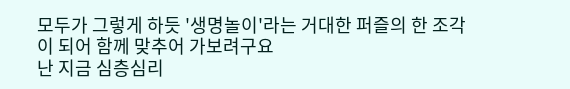모두가 그렇게 하듯 '생명놀이'라는 거대한 퍼즐의 한 조각이 되어 함께 맞추어 가보려구요
난 지금 심층심리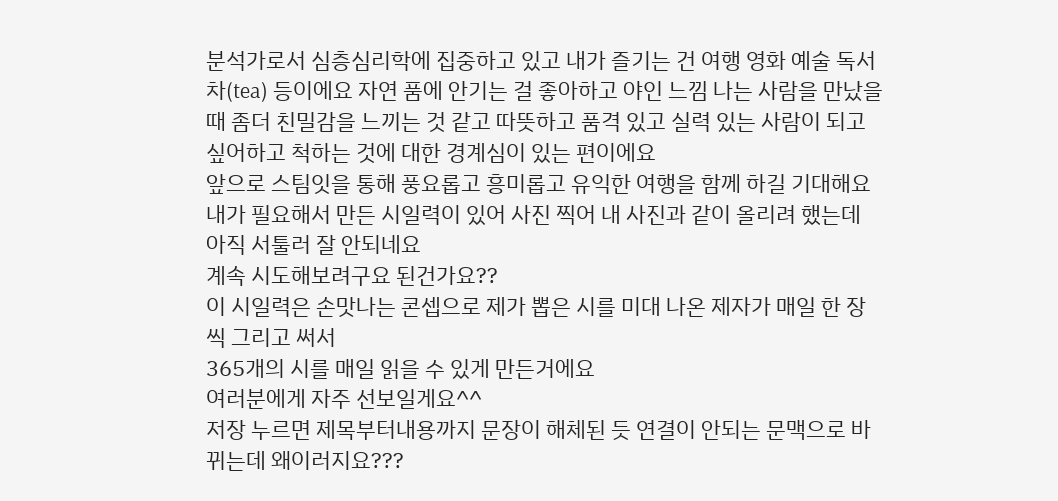분석가로서 심층심리학에 집중하고 있고 내가 즐기는 건 여행 영화 예술 독서 차(tea) 등이에요 자연 품에 안기는 걸 좋아하고 야인 느낌 나는 사람을 만났을 때 좀더 친밀감을 느끼는 것 같고 따뜻하고 품격 있고 실력 있는 사람이 되고 싶어하고 척하는 것에 대한 경계심이 있는 편이에요
앞으로 스팀잇을 통해 풍요롭고 흥미롭고 유익한 여행을 함께 하길 기대해요
내가 필요해서 만든 시일력이 있어 사진 찍어 내 사진과 같이 올리려 했는데 아직 서툴러 잘 안되네요
계속 시도해보려구요 된건가요??
이 시일력은 손맛나는 콘셉으로 제가 뽑은 시를 미대 나온 제자가 매일 한 장씩 그리고 써서
365개의 시를 매일 읽을 수 있게 만든거에요
여러분에게 자주 선보일게요^^
저장 누르면 제목부터내용까지 문장이 해체된 듯 연결이 안되는 문맥으로 바뀌는데 왜이러지요???